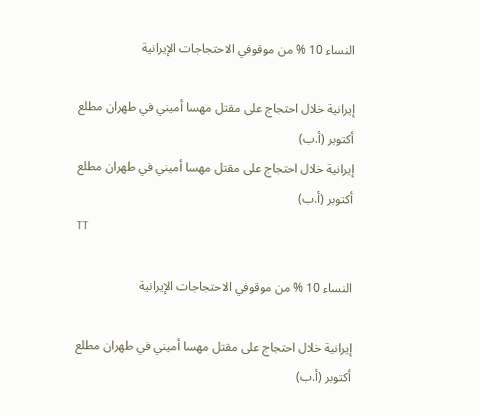النساء 10 % من موقوفي الاحتجاجات الإيرانية

إيرانية خلال احتجاج على مقتل مهسا أميني في طهران مطلع أكتوبر (أ.ب)
إيرانية خلال احتجاج على مقتل مهسا أميني في طهران مطلع أكتوبر (أ.ب)
TT

النساء 10 % من موقوفي الاحتجاجات الإيرانية

إيرانية خلال احتجاج على مقتل مهسا أميني في طهران مطلع أكتوبر (أ.ب)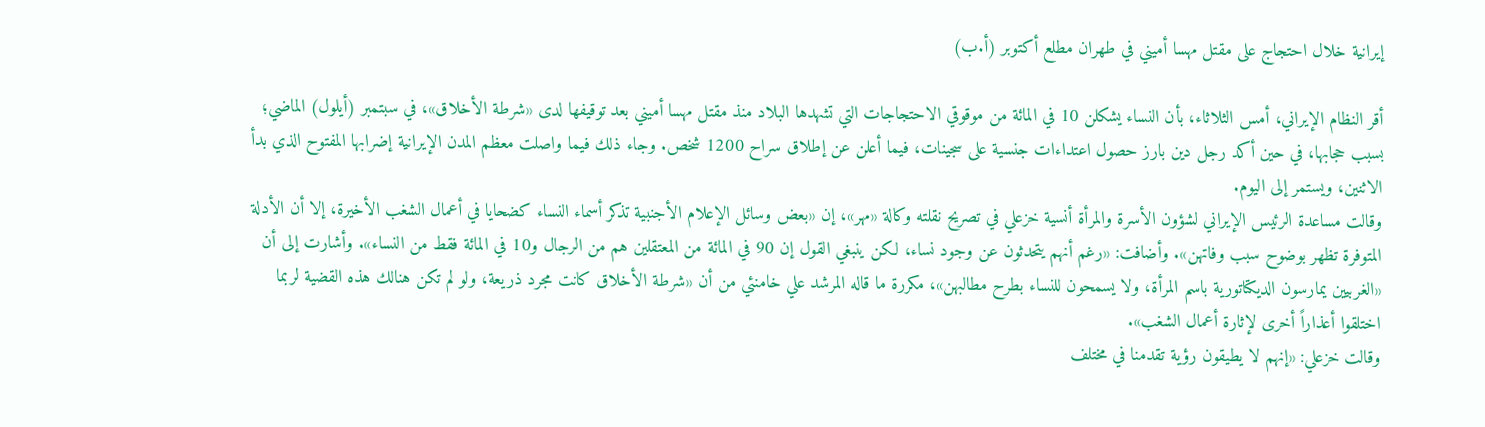إيرانية خلال احتجاج على مقتل مهسا أميني في طهران مطلع أكتوبر (أ.ب)

أقر النظام الإيراني، أمس الثلاثاء، بأن النساء يشكلن 10 في المائة من موقوقي الاحتجاجات التي تشهدها البلاد منذ مقتل مهسا أميني بعد توقيفها لدى «شرطة الأخلاق»، في سبتمبر (أيلول) الماضي؛ بسبب حجابها، في حين أكد رجل دين بارز حصول اعتداءات جنسية على سجينات، فيما أعلن عن إطلاق سراح 1200 شخص. وجاء ذلك فيما واصلت معظم المدن الإيرانية إضرابها المفتوح الذي بدأ الاثنين، ويستمر إلى اليوم.
وقالت مساعدة الرئيس الإيراني لشؤون الأسرة والمرأة أنسية خزعلي في تصريح نقلته وكالة «مهر»، إن «بعض وسائل الإعلام الأجنبية تذكر أسماء النساء كضحايا في أعمال الشغب الأخيرة، إلا أن الأدلة المتوفرة تظهر بوضوح سبب وفاتهن». وأضافت: «رغم أنهم يتحدثون عن وجود نساء، لكن ينبغي القول إن 90 في المائة من المعتقلين هم من الرجال و10 في المائة فقط من النساء». وأشارت إلى أن «الغربيين يمارسون الديكتاتورية باسم المرأة، ولا يسمحون للنساء بطرح مطالبهن»، مكررة ما قاله المرشد علي خامنئي من أن «شرطة الأخلاق كانت مجرد ذريعة، ولو لم تكن هنالك هذه القضية لربما اختلقوا أعذاراً أخرى لإثارة أعمال الشغب».
وقالت خزعلي: «إنهم لا يطيقون رؤية تقدمنا في مختلف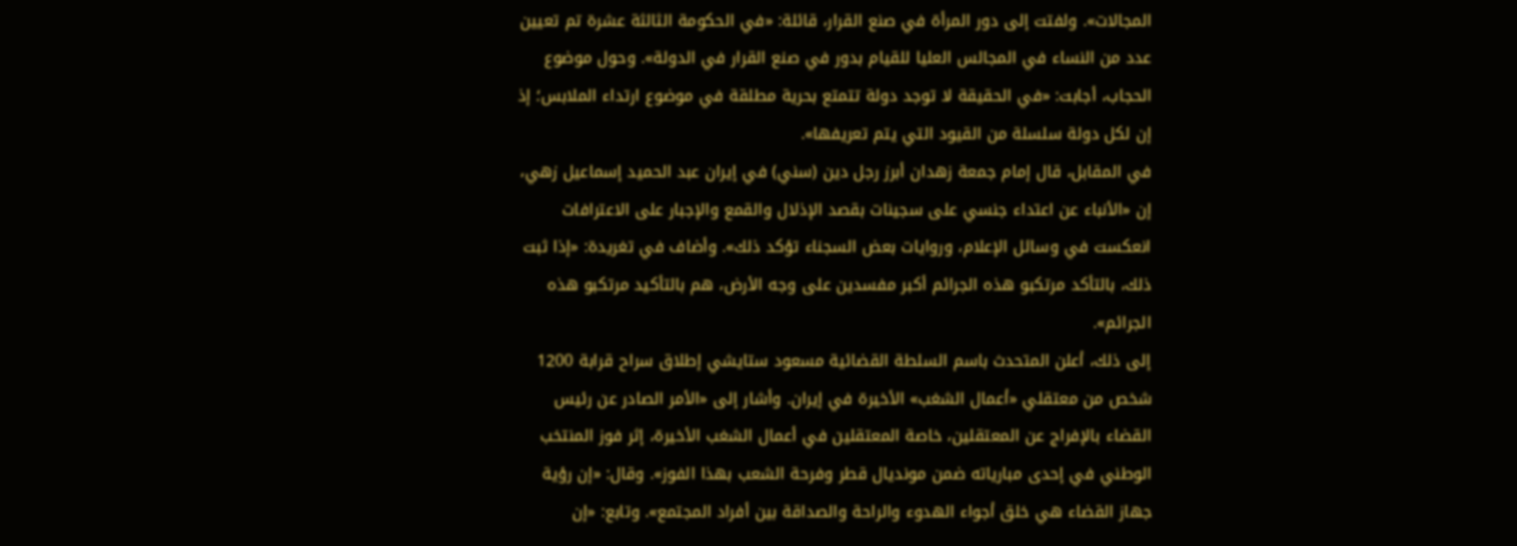المجالات». ولفتت إلى دور المرأة في صنع القرار، قائلة: «في الحكومة الثالثة عشرة تم تعيين عدد من النساء في المجالس العليا للقيام بدور في صنع القرار في الدولة». وحول موضوع الحجاب، أجابت: «في الحقيقة لا توجد دولة تتمتع بحرية مطلقة في موضوع ارتداء الملابس؛ إذ إن لكل دولة سلسلة من القيود التي يتم تعريفها».
في المقابل، قال إمام جمعة زهدان أبرز رجل دين (سني) في إيران عبد الحميد إسماعيل زهي، إن «الأنباء عن اعتداء جنسي على سجينات بقصد الإذلال والقمع والإجبار على الاعترافات انعكست في وسائل الإعلام، وروايات بعض السجناء تؤكد ذلك». وأضاف في تغريدة: «إذا ثبت ذلك، بالتأكد مرتكبو هذه الجرائم أكبر مفسدين على وجه الأرض، هم بالتأكيد مرتكبو هذه الجرائم».
إلى ذلك، أعلن المتحدث باسم السلطة القضائية مسعود ستايشي إطلاق سراح قرابة 1200 شخص من معتقلي «أعمال الشغب» الأخيرة في إيران. وأشار إلى «الأمر الصادر عن رئيس القضاء بالإفراج عن المعتقلين، خاصة المعتقلين في أعمال الشغب الأخيرة، إثر فوز المنتخب الوطني في إحدى مبارياته ضمن مونديال قطر وفرحة الشعب بهذا الفوز». وقال: «إن رؤية جهاز القضاء هي خلق أجواء الهدوء والراحة والصداقة بين أفراد المجتمع». وتابع: «إن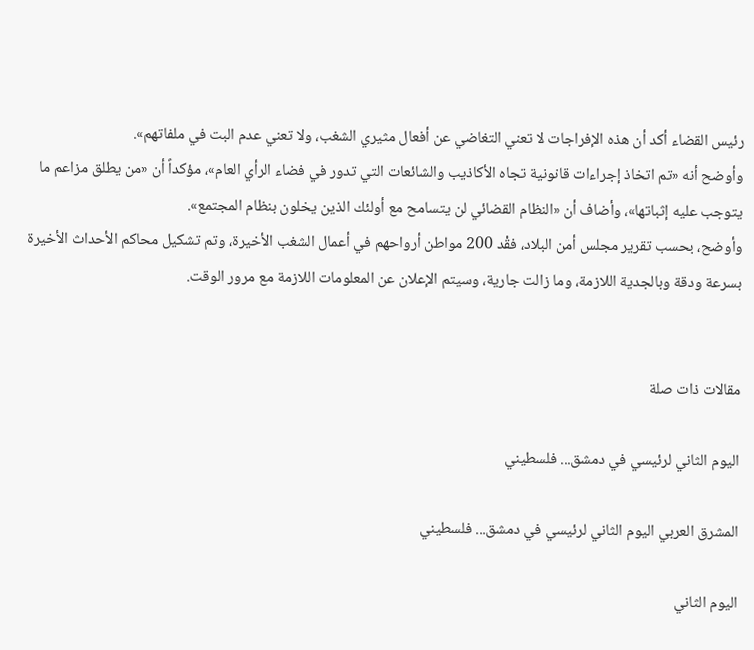رئيس القضاء أكد أن هذه الإفراجات لا تعني التغاضي عن أفعال مثيري الشغب، ولا تعني عدم البت في ملفاتهم».
وأوضح أنه «تم اتخاذ إجراءات قانونية تجاه الأكاذيب والشائعات التي تدور في فضاء الرأي العام»، مؤكداً أن «من يطلق مزاعم ما يتوجب عليه إثباتها»، وأضاف أن «النظام القضائي لن يتسامح مع أولئك الذين يخلون بنظام المجتمع».
وأوضح، بحسب تقرير مجلس أمن البلاد، فقْد 200 مواطن أرواحهم في أعمال الشغب الأخيرة، وتم تشكيل محاكم الأحداث الأخيرة بسرعة ودقة وبالجدية اللازمة، وما زالت جارية، وسيتم الإعلان عن المعلومات اللازمة مع مرور الوقت.


مقالات ذات صلة

اليوم الثاني لرئيسي في دمشق... فلسطيني

المشرق العربي اليوم الثاني لرئيسي في دمشق... فلسطيني

اليوم الثاني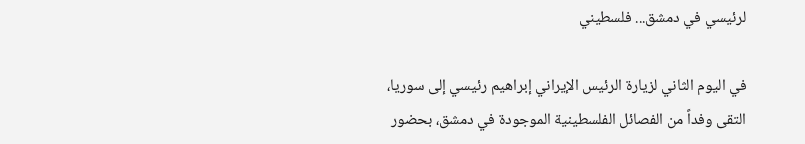لرئيسي في دمشق... فلسطيني

في اليوم الثاني لزيارة الرئيس الإيراني إبراهيم رئيسي إلى سوريا، التقى وفداً من الفصائل الفلسطينية الموجودة في دمشق، بحضور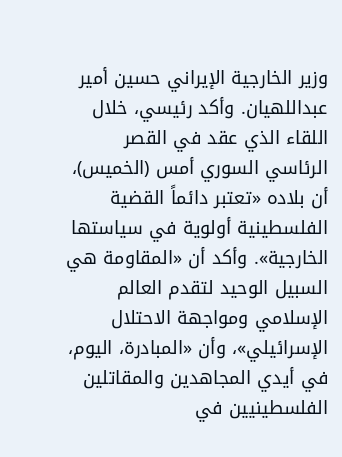وزير الخارجية الإيراني حسين أمير عبداللهيان. وأكد رئيسي، خلال اللقاء الذي عقد في القصر الرئاسي السوري أمس (الخميس)، أن بلاده «تعتبر دائماً القضية الفلسطينية أولوية في سياستها الخارجية». وأكد أن «المقاومة هي السبيل الوحيد لتقدم العالم الإسلامي ومواجهة الاحتلال الإسرائيلي»، وأن «المبادرة، اليوم، في أيدي المجاهدين والمقاتلين الفلسطينيين في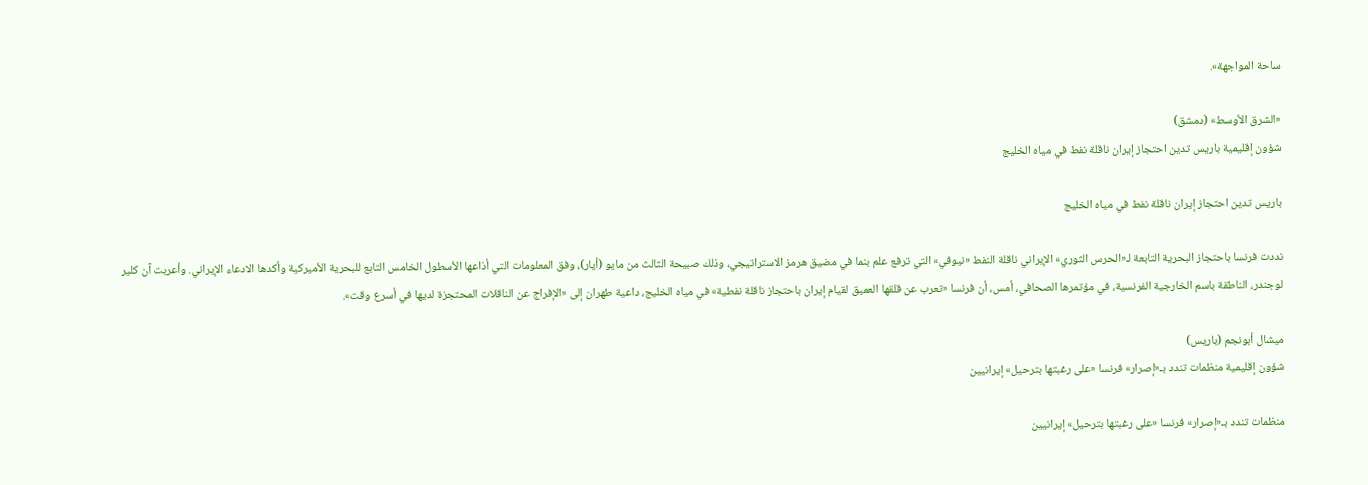ساحة المواجهة».

«الشرق الأوسط» (دمشق)
شؤون إقليمية باريس تدين احتجاز إيران ناقلة نفط في مياه الخليج

باريس تدين احتجاز إيران ناقلة نفط في مياه الخليج

نددت فرنسا باحتجاز البحرية التابعة لـ«الحرس الثوري» الإيراني ناقلة النفط «نيوفي» التي ترفع علم بنما في مضيق هرمز الاستراتيجي، وذلك صبيحة الثالث من مايو (أيار)، وفق المعلومات التي أذاعها الأسطول الخامس التابع للبحرية الأميركية وأكدها الادعاء الإيراني. وأعربت آن كلير لوجندر، الناطقة باسم الخارجية الفرنسية، في مؤتمرها الصحافي، أمس، أن فرنسا «تعرب عن قلقها العميق لقيام إيران باحتجاز ناقلة نفطية» في مياه الخليج، داعية طهران إلى «الإفراج عن الناقلات المحتجزة لديها في أسرع وقت».

ميشال أبونجم (باريس)
شؤون إقليمية منظمات تندد بـ«إصرار» فرنسا «على رغبتها بترحيل» إيرانيين

منظمات تندد بـ«إصرار» فرنسا «على رغبتها بترحيل» إيرانيين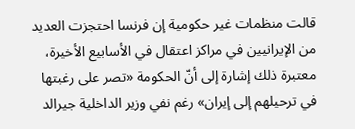قالت منظمات غير حكومية إن فرنسا احتجزت العديد من الإيرانيين في مراكز اعتقال في الأسابيع الأخيرة، معتبرة ذلك إشارة إلى أنّ الحكومة «تصر على رغبتها في ترحيلهم إلى إيران» رغم نفي وزير الداخلية جيرالد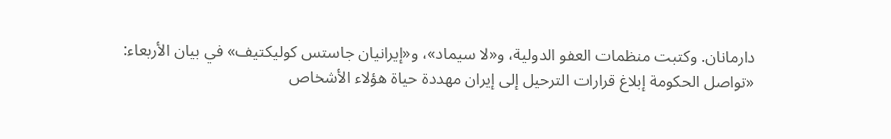دارمانان. وكتبت منظمات العفو الدولية، و«لا سيماد»، و«إيرانيان جاستس كوليكتيف» في بيان الأربعاء: «تواصل الحكومة إبلاغ قرارات الترحيل إلى إيران مهددة حياة هؤلاء الأشخاص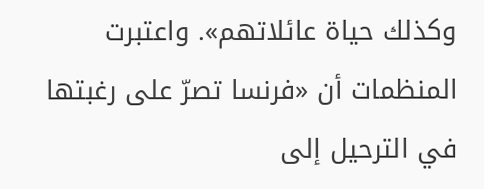وكذلك حياة عائلاتهم». واعتبرت المنظمات أن «فرنسا تصرّ على رغبتها في الترحيل إلى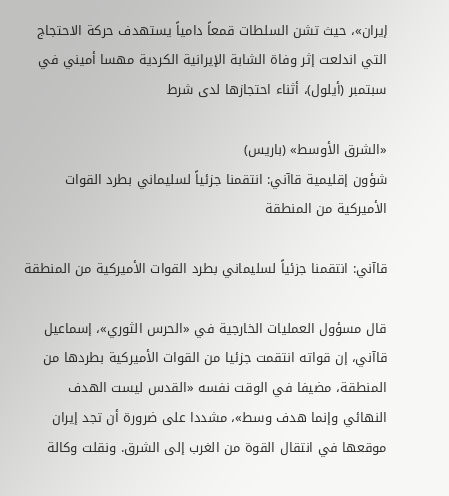إيران»، حيث تشن السلطات قمعاً دامياً يستهدف حركة الاحتجاج التي اندلعت إثر وفاة الشابة الإيرانية الكردية مهسا أميني في سبتمبر (أيلول)، أثناء احتجازها لدى شرط

«الشرق الأوسط» (باريس)
شؤون إقليمية قاآني: انتقمنا جزئياً لسليماني بطرد القوات الأميركية من المنطقة

قاآني: انتقمنا جزئياً لسليماني بطرد القوات الأميركية من المنطقة

قال مسؤول العمليات الخارجية في «الحرس الثوري»، إسماعيل قاآني، إن قواته انتقمت جزئيا من القوات الأميركية بطردها من المنطقة، مضيفا في الوقت نفسه «القدس ليست الهدف النهائي وإنما هدف وسط»، مشددا على ضرورة أن تجد إيران موقعها في انتقال القوة من الغرب إلى الشرق. ونقلت وكالة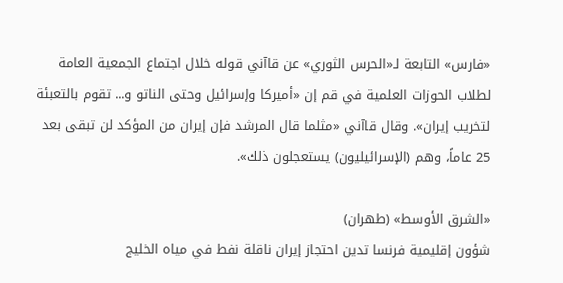«فارس» التابعة لـ«الحرس الثوري» عن قاآني قوله خلال اجتماع الجمعية العامة لطلاب الحوزات العلمية في قم إن «أميركا وإسرائيل وحتى الناتو و... تقوم بالتعبئة لتخريب إيران». وقال قاآني «مثلما قال المرشد فإن إيران من المؤكد لن تبقى بعد 25 عاماً، وهم (الإسرائيليون) يستعجلون ذلك».

«الشرق الأوسط» (طهران)
شؤون إقليمية فرنسا تدين احتجاز إيران ناقلة نفط في مياه الخليج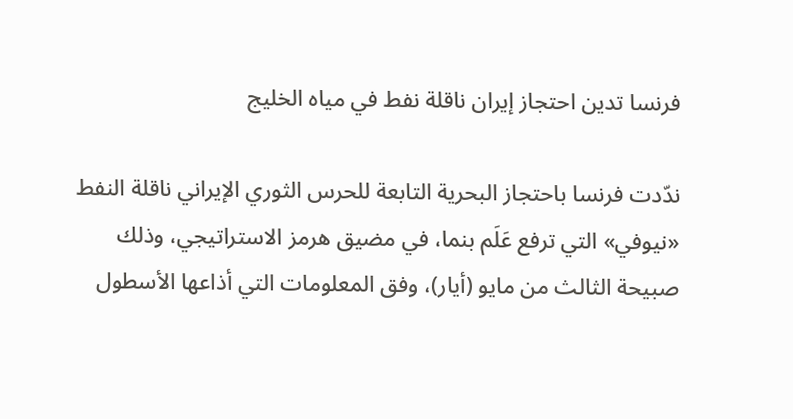فرنسا تدين احتجاز إيران ناقلة نفط في مياه الخليج

ندّدت فرنسا باحتجاز البحرية التابعة للحرس الثوري الإيراني ناقلة النفط «نيوفي» التي ترفع عَلَم بنما، في مضيق هرمز الاستراتيجي، وذلك صبيحة الثالث من مايو (أيار)، وفق المعلومات التي أذاعها الأسطول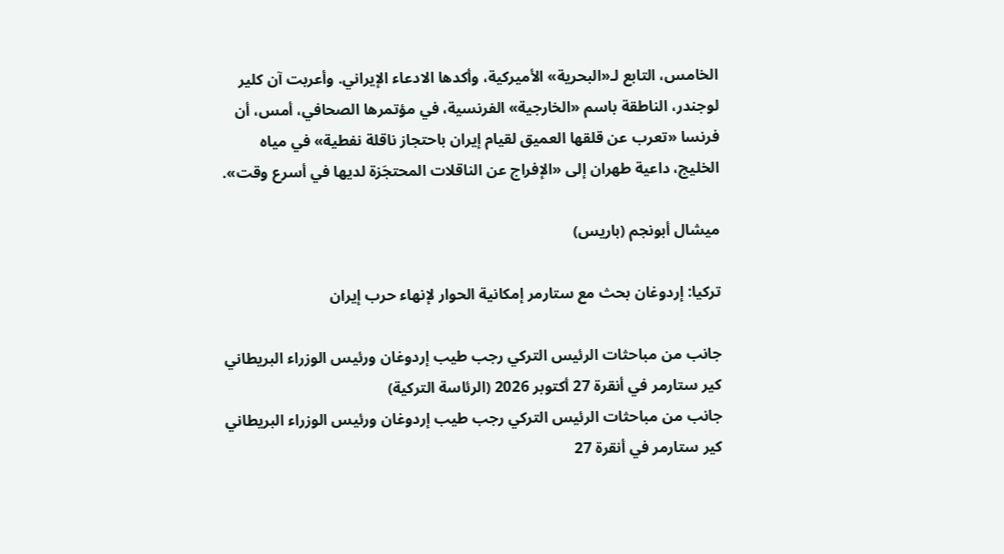الخامس، التابع لـ«البحرية» الأميركية، وأكدها الادعاء الإيراني. وأعربت آن كلير لوجندر، الناطقة باسم «الخارجية» الفرنسية، في مؤتمرها الصحافي، أمس، أن فرنسا «تعرب عن قلقها العميق لقيام إيران باحتجاز ناقلة نفطية» في مياه الخليج، داعية طهران إلى «الإفراج عن الناقلات المحتجَزة لديها في أسرع وقت».

ميشال أبونجم (باريس)

تركيا: إردوغان بحث مع ستارمر إمكانية الحوار لإنهاء حرب إيران

جانب من مباحثات الرئيس التركي رجب طيب إردوغان ورئيس الوزراء البريطاني كير ستارمر في أنقرة 27 أكتوبر 2026 (الرئاسة التركية)
جانب من مباحثات الرئيس التركي رجب طيب إردوغان ورئيس الوزراء البريطاني كير ستارمر في أنقرة 27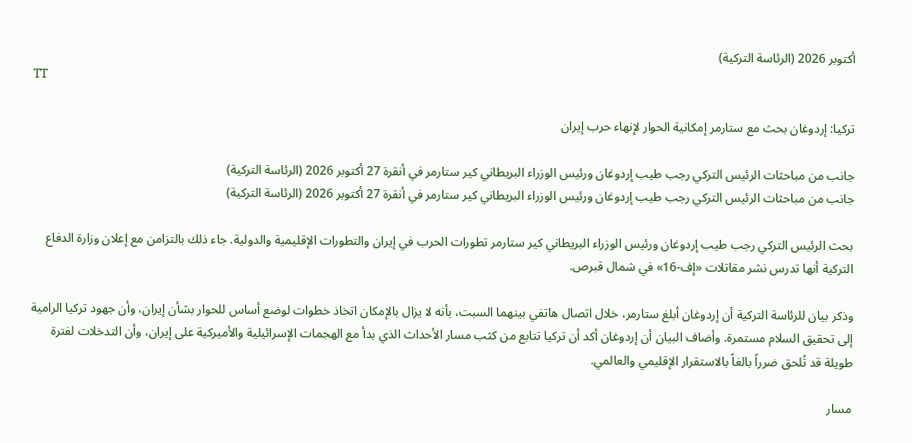أكتوبر 2026 (الرئاسة التركية)
TT

تركيا: إردوغان بحث مع ستارمر إمكانية الحوار لإنهاء حرب إيران

جانب من مباحثات الرئيس التركي رجب طيب إردوغان ورئيس الوزراء البريطاني كير ستارمر في أنقرة 27 أكتوبر 2026 (الرئاسة التركية)
جانب من مباحثات الرئيس التركي رجب طيب إردوغان ورئيس الوزراء البريطاني كير ستارمر في أنقرة 27 أكتوبر 2026 (الرئاسة التركية)

بحث الرئيس التركي رجب طيب إردوغان ورئيس الوزراء البريطاني كير ستارمر تطورات الحرب في إيران والتطورات الإقليمية والدولية. جاء ذلك بالتزامن مع إعلان وزارة الدفاع التركية أنها تدرس نشر مقاتلات «إف-16» في شمال قبرص.

وذكر بيان للرئاسة التركية أن إردوغان أبلغ ستارمر، خلال اتصال هاتفي بينهما السبت، بأنه ‌لا يزال بالإمكان ‌اتخاذ خطوات ‌لوضع أساس للحوار بشأن إيران، وأن جهود تركيا الرامية إلى تحقيق السلام مستمرة. وأضاف البيان ‌أن إردوغان أكد أن تركيا تتابع من كثب ‌مسار الأحداث الذي بدأ مع الهجمات الإسرائيلية والأميركية على إيران، وأن التدخلات لفترة طويلة قد تُلحق ضرراً بالغاً بالاستقرار الإقليمي والعالمي.

مسار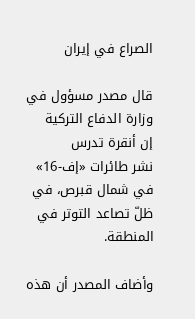الصراع في إيران

قال مصدر مسؤول في وزارة الدفاع التركية إن ‌أنقرة ‌تدرس نشر ‌طائرات «إف-16» في شمال قبرص، في ظلّ تصاعد التوتر في المنطقة.

وأضاف المصدر أن هذه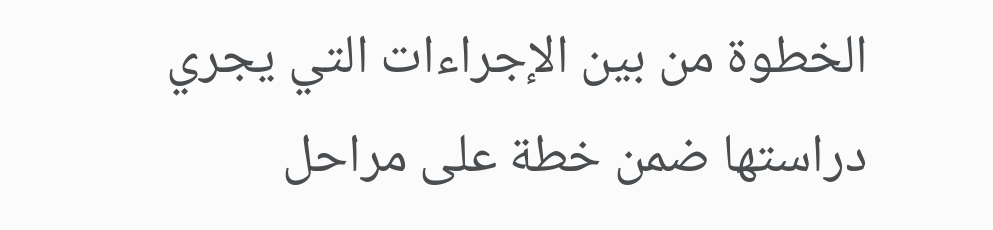الخطوة من بين الإجراءات ‌التي ‌يجري دراستها ضمن ‌خطة ‌على مراحل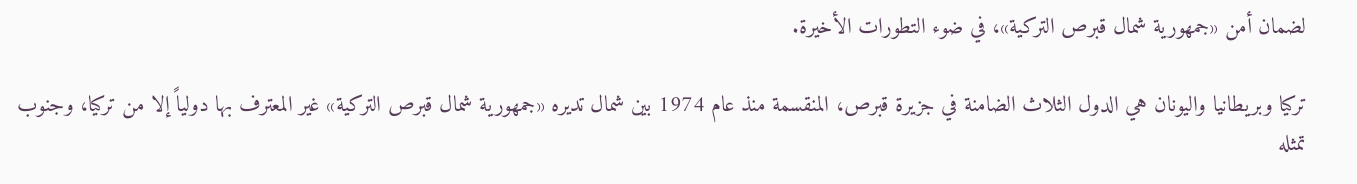لضمان أمن «جمهورية شمال ‌قبرص التركية»، في ضوء التطورات الأخيرة.

تركيا وبريطانيا واليونان هي الدول الثلاث الضامنة في جزيرة قبرص، المنقسمة منذ عام 1974 بين شمال تديره «جمهورية شمال قبرص التركية» غير المعترف بها دولياً إلا من تركيا، وجنوب تمثله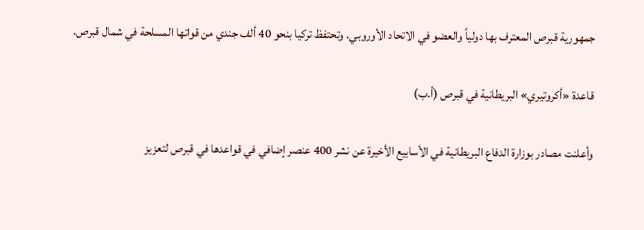جمهورية قبرص المعترف بها دولياً والعضو في الاتحاد الأوروبي. وتحتفظ تركيا بنحو 40 ألف جندي من قواتها المسلحة في شمال قبرص.

قاعدة «أكروتيري» البريطانية في قبرص (أ.ب)

وأعلنت مصادر بوزارة الدفاع البريطانية في الأسابيع الأخيرة عن نشر 400 عنصر إضافي في قواعدها في قبرص لتعزيز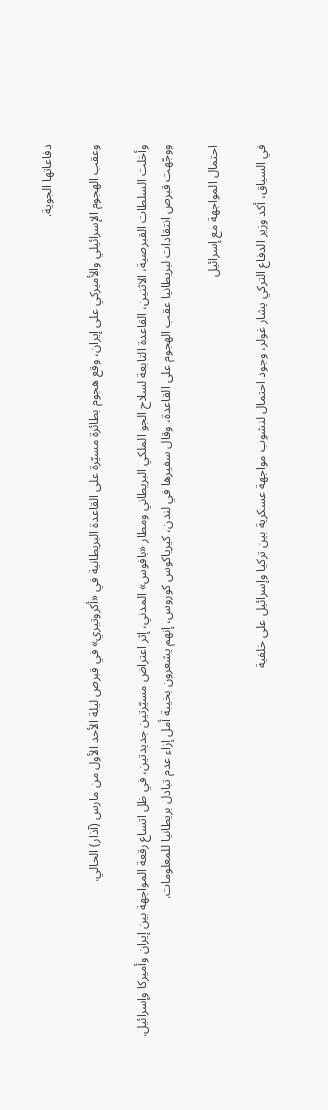دفاعاتها الجوية.

وعقب الهجوم الإسرائيلي والأميركي على إيران، وقع هجوم بطائرة مسيّرة على القاعدة البريطانية في «أكروتيري» في قبرص ليلة الأحد الأول من مارس (آذار) الحالي.

وأخلت السلطات القبرصية، الاثنين، القاعدة التابعة لسلاح الجو الملكي البريطاني ومطار «بافوس» المدني، إثر اعتراض مسيّرتين جديدتين، في ظل اتساع رقعة المواجهة بين إيران وأميركا وإسرائيل. ووجّهت قبرص انتقادات لبريطانيا عقب الهجوم على القاعدة، وقال سفيرها في لندن، كيرياكوس كوروس، إنهم يشعرون بخيبة أمل إزاء عدم تبادل بريطانيا للمعلومات.

احتمال المواجهة مع إسرائيل

في السياق، أكد وزير الدفاع التركي يشار غولر، وجود احتمال لنشوب مواجهة عسكرية بين تركيا وإسرائيل على خلفية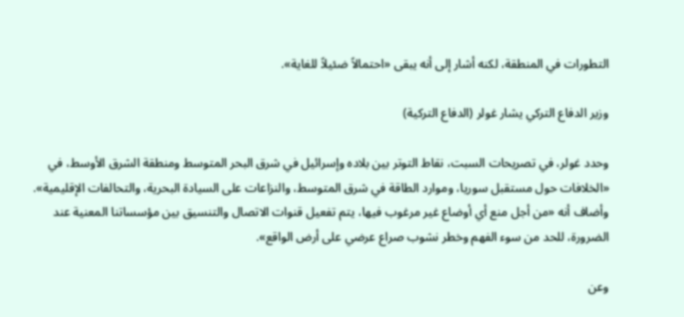التطورات في المنطقة، لكنه أشار إلى أنه يبقى «احتمالاً ضئيلاً للغاية».

وزير الدفاع التركي يشار غولر (الدفاع التركية)

وحدد غولر، في تصريحات السبت، نقاط التوتر بين بلاده وإسرائيل في شرق البحر المتوسط ومنطقة الشرق الأوسط، في «الخلافات حول مستقبل سوريا، وموارد الطاقة في شرق المتوسط، والنزاعات على السيادة البحرية، والتحالفات الإقليمية». وأضاف أنه «من أجل منع أي أوضاع غير مرغوب فيها، يتم تفعيل قنوات الاتصال والتنسيق بين مؤسساتنا المعنية عند الضرورة، للحد من سوء الفهم وخطر نشوب صراع عرضي على أرض الواقع».

وعن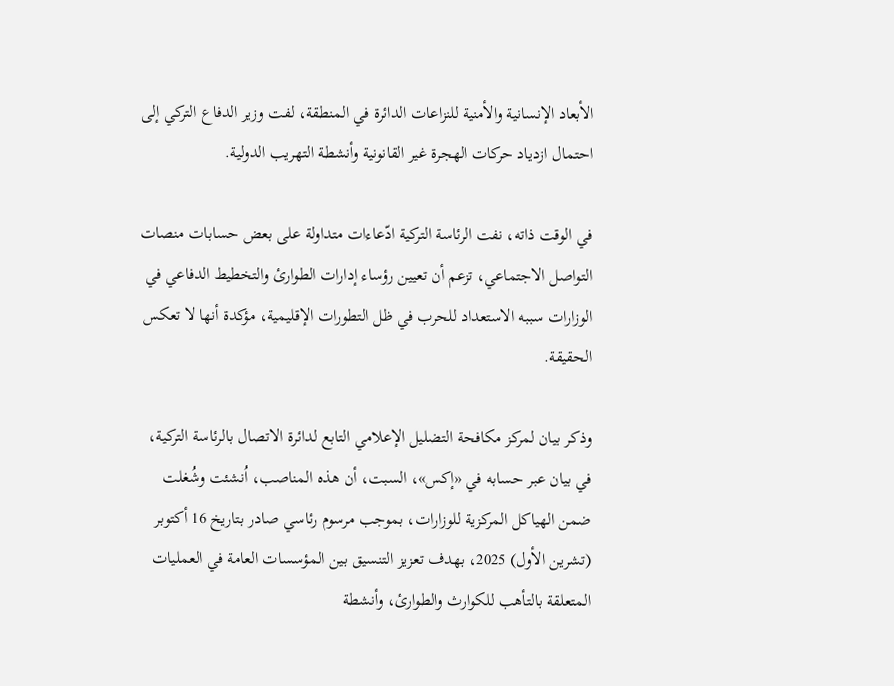الأبعاد الإنسانية والأمنية للنزاعات الدائرة في المنطقة، لفت وزير الدفاع التركي إلى احتمال ازدياد حركات الهجرة غير القانونية وأنشطة التهريب الدولية.

في الوقت ذاته، نفت الرئاسة التركية ادّعاءات متداولة على بعض حسابات منصات التواصل الاجتماعي، تزعم أن تعيين رؤساء إدارات الطوارئ والتخطيط الدفاعي في الوزارات سببه الاستعداد للحرب في ظل التطورات الإقليمية، مؤكدة أنها لا تعكس الحقيقة.

وذكر بيان لمركز مكافحة التضليل الإعلامي التابع لدائرة الاتصال بالرئاسة التركية، في بيان عبر حسابه في «إكس»، السبت، أن هذه المناصب، اُنشئت وشُغلت ضمن الهياكل المركزية للوزارات، بموجب مرسوم رئاسي صادر بتاريخ 16 أكتوبر (تشرين الأول) 2025، بهدف تعزيز التنسيق بين المؤسسات العامة في العمليات المتعلقة بالتأهب للكوارث والطوارئ، وأنشطة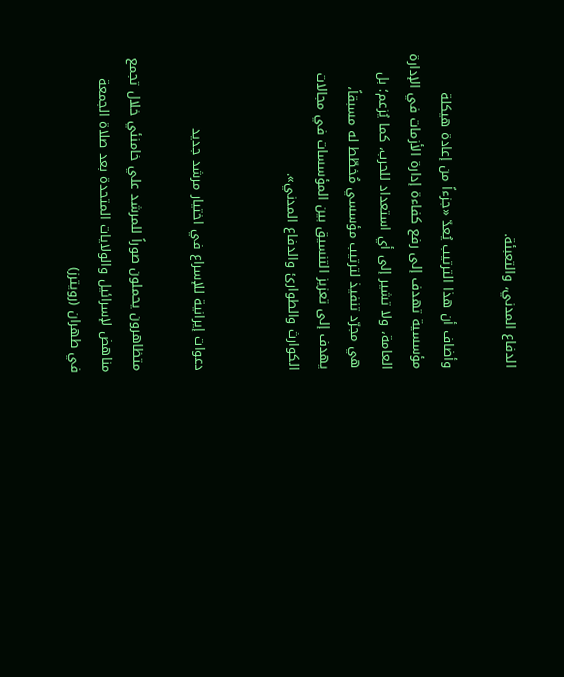الدفاع المدني، والتعبئة.

وأضاف أن هذا الترتيب يُعدّ «جزءاً من إعادة هيكلة مؤسسية تهدف إلى رفع كفاءة إدارة الأزمات في الإدارة العامة، ولا تشير إلى أي استعداد للحرب، كما يُزعم؛ بل هي مجرّد تنفيذ لترتيب مؤسسي مُخطّط له مسبقاً، يهدف إلى تعزيز التنسيق بين المؤسسات في مجالات الكوارث والطوارئ والدفاع المدني».


دعوات إيرانية للإسراع في اختيار مرشد جديد

متظاهرون يحملون صوراً للمرشد علي خامنئي خلال تجمع مناهض لإسرائيل والولايات المتحدة بعد صلاة الجمعة في طهران (رويترز)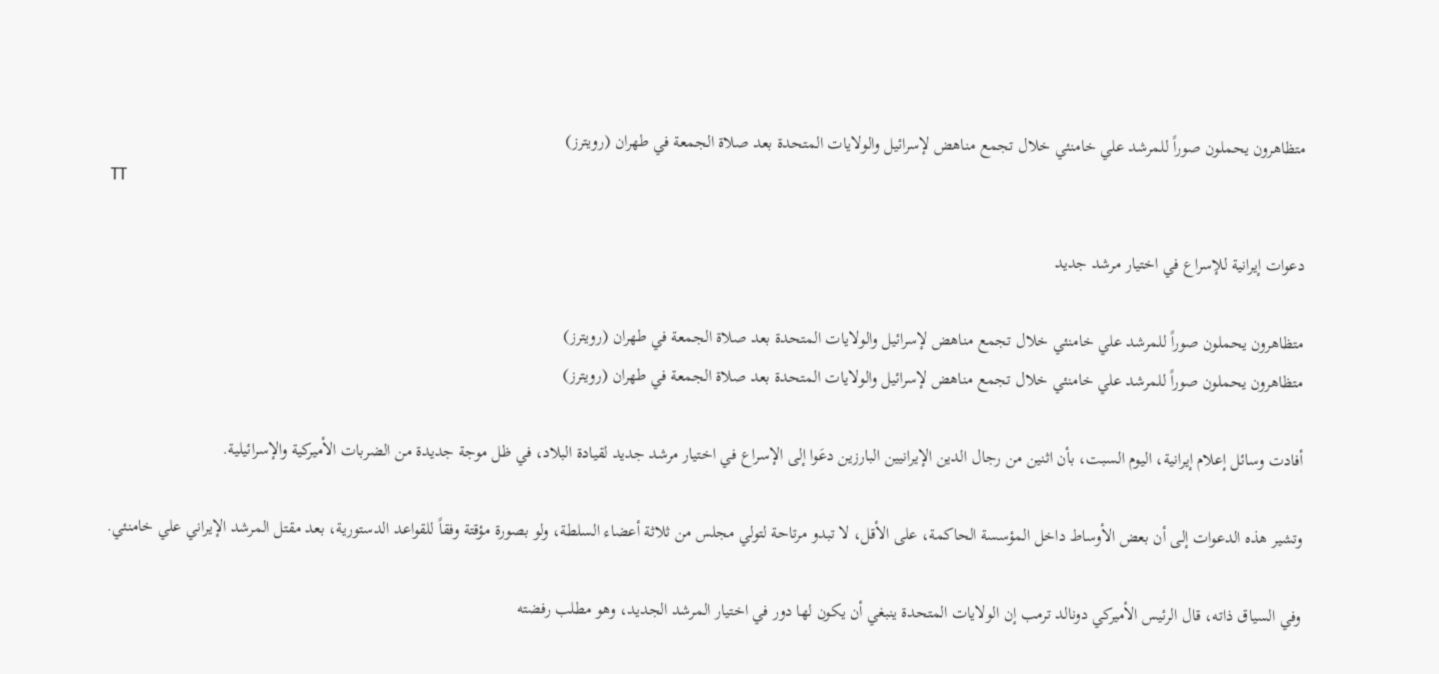متظاهرون يحملون صوراً للمرشد علي خامنئي خلال تجمع مناهض لإسرائيل والولايات المتحدة بعد صلاة الجمعة في طهران (رويترز)
TT

دعوات إيرانية للإسراع في اختيار مرشد جديد

متظاهرون يحملون صوراً للمرشد علي خامنئي خلال تجمع مناهض لإسرائيل والولايات المتحدة بعد صلاة الجمعة في طهران (رويترز)
متظاهرون يحملون صوراً للمرشد علي خامنئي خلال تجمع مناهض لإسرائيل والولايات المتحدة بعد صلاة الجمعة في طهران (رويترز)

أفادت وسائل إعلام إيرانية، اليوم السبت، بأن اثنين من رجال الدين الإيرانيين البارزين دعَوا إلى الإسراع في اختيار مرشد جديد لقيادة البلاد، في ظل موجة جديدة من الضربات الأميركية والإسرائيلية.

وتشير هذه الدعوات إلى أن بعض الأوساط داخل المؤسسة الحاكمة، على الأقل، لا تبدو مرتاحة لتولي مجلس من ثلاثة أعضاء السلطة، ولو بصورة مؤقتة وفقاً للقواعد الدستورية، بعد مقتل المرشد الإيراني علي خامنئي.

وفي السياق ذاته، قال الرئيس الأميركي دونالد ترمب إن الولايات المتحدة ينبغي أن يكون لها دور في اختيار المرشد الجديد، وهو مطلب رفضته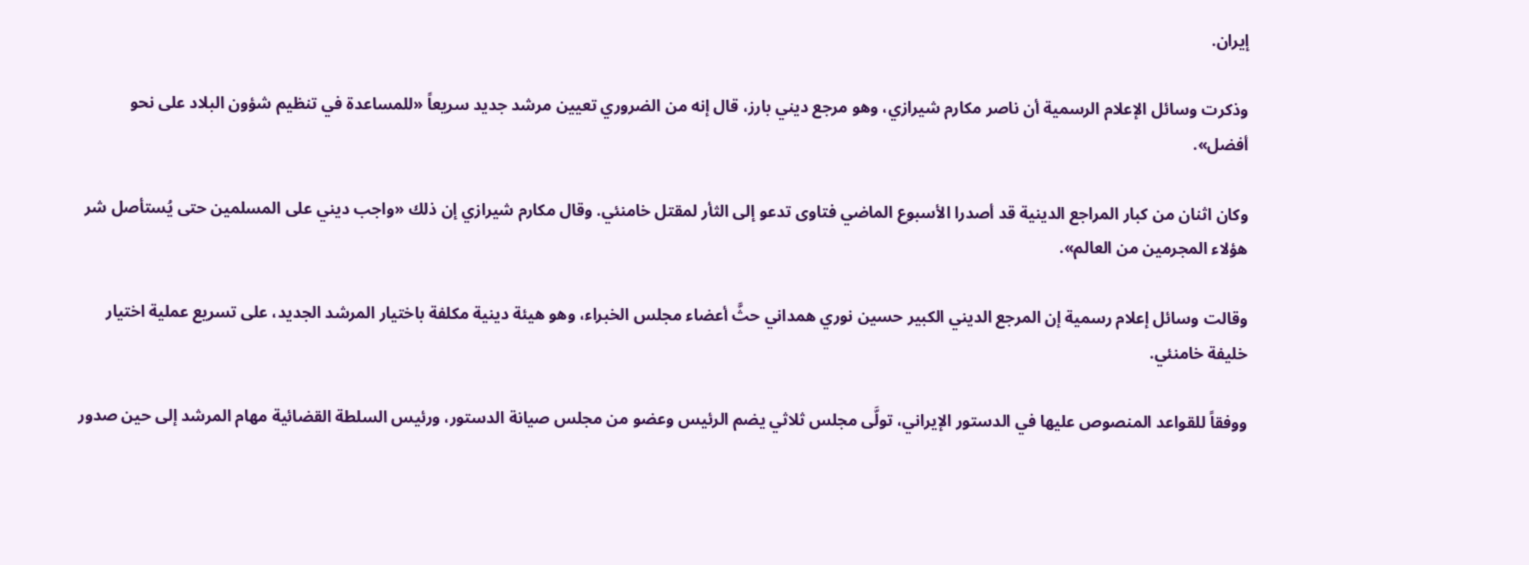إيران.

وذكرت وسائل الإعلام الرسمية أن ناصر مكارم شيرازي، وهو مرجع ديني بارز، قال إنه من الضروري تعيين مرشد جديد سريعاً «للمساعدة في تنظيم شؤون البلاد على نحو أفضل».

وكان اثنان من كبار المراجع الدينية قد أصدرا الأسبوع الماضي فتاوى تدعو إلى الثأر لمقتل خامنئي. وقال مكارم شيرازي إن ذلك «واجب ديني على المسلمين حتى يُستأصل شر هؤلاء المجرمين من العالم».

وقالت وسائل إعلام رسمية إن المرجع الديني الكبير حسين نوري همداني حثَّ أعضاء مجلس الخبراء، وهو هيئة دينية مكلفة باختيار المرشد الجديد، على تسريع عملية اختيار خليفة خامنئي.

ووفقاً للقواعد المنصوص عليها في الدستور الإيراني، تولَّى مجلس ثلاثي يضم الرئيس وعضو من مجلس صيانة الدستور، ورئيس السلطة القضائية مهام المرشد إلى حين صدور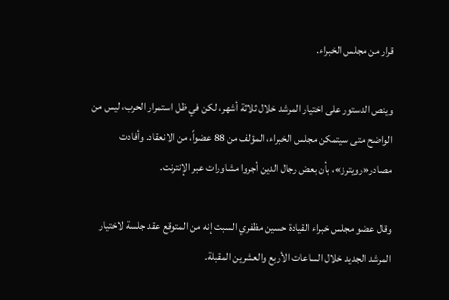قرار من مجلس الخبراء.

وينص الدستور على اختيار المرشد خلال ثلاثة أشهر، لكن في ظل استمرار الحرب، ليس من الواضح متى سيتمكن مجلس الخبراء، المؤلف من 88 عضواً، من الانعقاد. وأفادت مصادر«رويترز»، بأن بعض رجال الدين أجروا مشاورات عبر الإنترنت.

وقال عضو مجلس خبراء القيادة حسين مظفري السبت إنه من المتوقع عقد جلسة لاختيار المرشد الجديد خلال الساعات الأربع والعشرين المقبلة.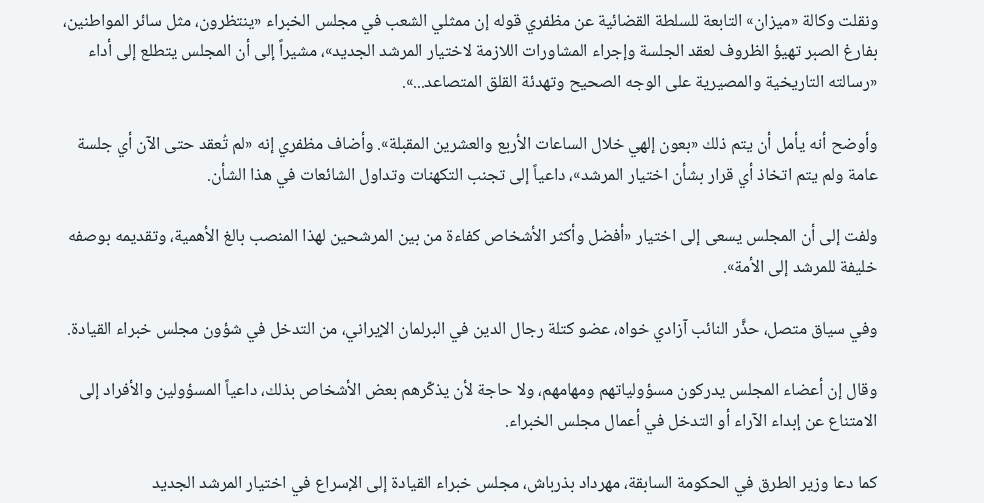ونقلت وكالة «ميزان» التابعة للسلطة القضائية عن مظفري قوله إن ممثلي الشعب في مجلس الخبراء «ينتظرون، مثل سائر المواطنين، بفارغ الصبر تهيؤ الظروف لعقد الجلسة وإجراء المشاورات اللازمة لاختيار المرشد الجديد»، مشيراً إلى أن المجلس يتطلع إلى أداء «رسالته التاريخية والمصيرية على الوجه الصحيح وتهدئة القلق المتصاعد...».

وأوضح أنه يأمل أن يتم ذلك «بعون إلهي خلال الساعات الأربع والعشرين المقبلة». وأضاف مظفري إنه «لم تُعقد حتى الآن أي جلسة عامة ولم يتم اتخاذ أي قرار بشأن اختيار المرشد»، داعياً إلى تجنب التكهنات وتداول الشائعات في هذا الشأن.

ولفت إلى أن المجلس يسعى إلى اختيار «أفضل وأكثر الأشخاص كفاءة من بين المرشحين لهذا المنصب بالغ الأهمية، وتقديمه بوصفه خليفة للمرشد إلى الأمة».

وفي سياق متصل، حذَّر النائب آزادي خواه، عضو كتلة رجال الدين في البرلمان الإيراني، من التدخل في شؤون مجلس خبراء القيادة.

وقال إن أعضاء المجلس يدركون مسؤولياتهم ومهامهم، ولا حاجة لأن يذكّرهم بعض الأشخاص بذلك، داعياً المسؤولين والأفراد إلى الامتناع عن إبداء الآراء أو التدخل في أعمال مجلس الخبراء.

كما دعا وزير الطرق في الحكومة السابقة، مهرداد بذرباش، مجلس خبراء القيادة إلى الإسراع في اختيار المرشد الجديد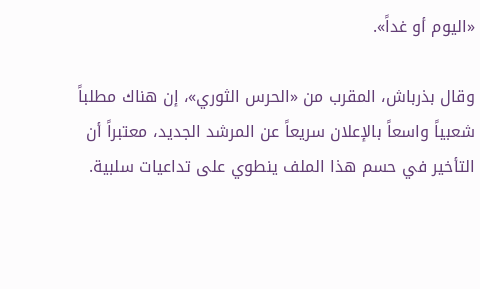«اليوم أو غداً».

وقال بذرباش، المقرب من «الحرس الثوري»، إن هناك مطلباً شعبياً واسعاً بالإعلان سريعاً عن المرشد الجديد، معتبراً أن التأخير في حسم هذا الملف ينطوي على تداعيات سلبية.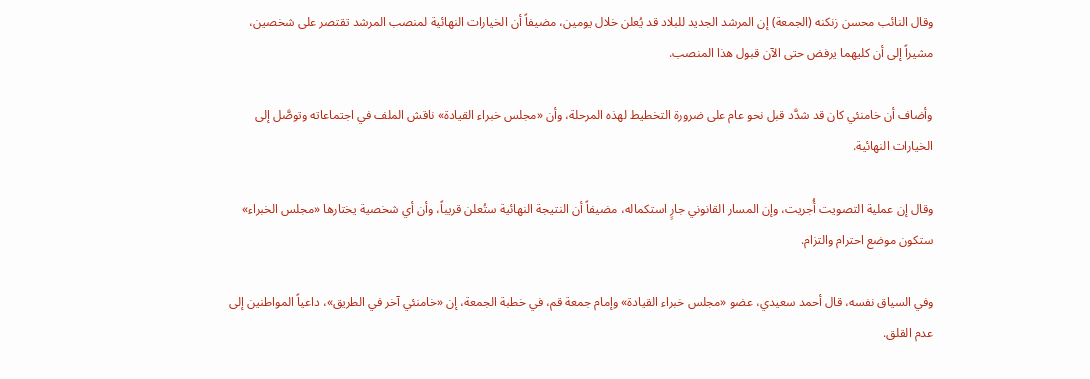وقال النائب محسن زنكنه (الجمعة) إن المرشد الجديد للبلاد قد يُعلن خلال يومين، مضيفاً أن الخيارات النهائية لمنصب المرشد تقتصر على شخصين، مشيراً إلى أن كليهما يرفض حتى الآن قبول هذا المنصب.

وأضاف أن خامنئي كان قد شدَّد قبل نحو عام على ضرورة التخطيط لهذه المرحلة، وأن «مجلس خبراء القيادة» ناقش الملف في اجتماعاته وتوصَّل إلى الخيارات النهائية.

وقال إن عملية التصويت أُجريت، وإن المسار القانوني جارٍ استكماله، مضيفاً أن النتيجة النهائية ستُعلن قريباً، وأن أي شخصية يختارها «مجلس الخبراء» ستكون موضع احترام والتزام.

وفي السياق نفسه، قال أحمد سعيدي، عضو «مجلس خبراء القيادة» وإمام جمعة قم، في خطبة الجمعة، إن «خامنئي آخر في الطريق»، داعياً المواطنين إلى عدم القلق.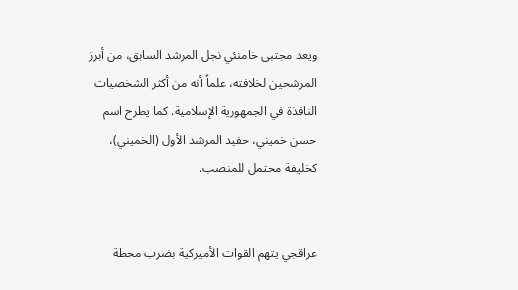ويعد مجتبى خامنئي نجل المرشد السابق، من أبرز المرشحين لخلافته، علماً أنه من أكثر الشخصيات النافذة في الجمهورية الإسلامية. كما يطرح اسم حسن خميني، حفيد المرشد الأول (الخميني)، كخليفة محتمل للمنصب.


عراقجي يتهم القوات الأميركية بضرب محطة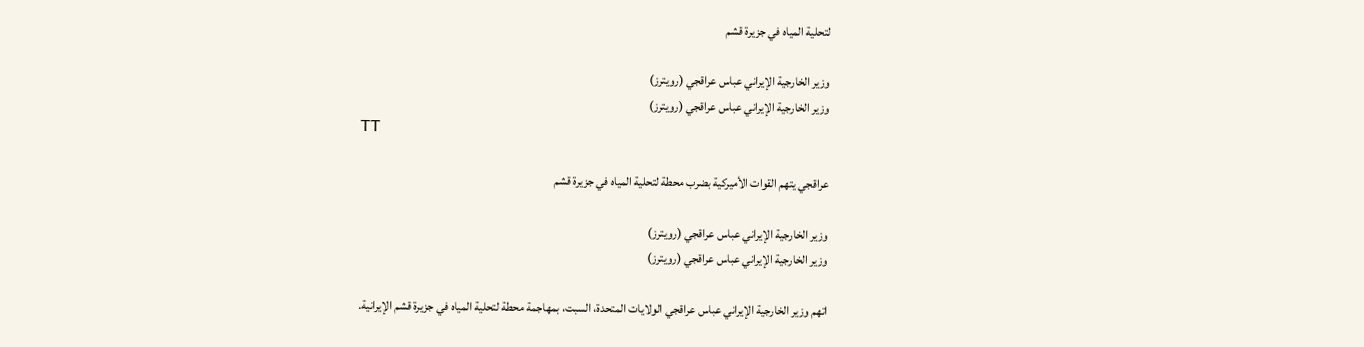لتحلية المياه في جزيرة قشم

وزير الخارجية الإيراني عباس عراقجي (رويترز)
وزير الخارجية الإيراني عباس عراقجي (رويترز)
TT

عراقجي يتهم القوات الأميركية بضرب محطة لتحلية المياه في جزيرة قشم

وزير الخارجية الإيراني عباس عراقجي (رويترز)
وزير الخارجية الإيراني عباس عراقجي (رويترز)

اتهم وزير الخارجية الإيراني عباس عراقجي الولايات المتحدة، السبت، بمهاجمة محطة لتحلية المياه في جزيرة قشم الإيرانية.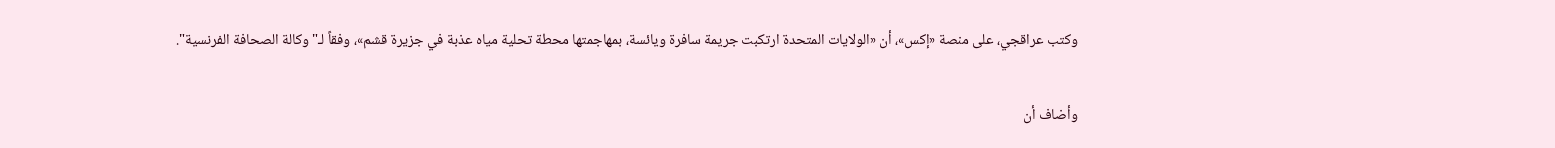وكتب عراقجي، على منصة «إكس»، أن «الولايات المتحدة ارتكبت جريمة سافرة ويائسة، بمهاجمتها محطة تحلية مياه عذبة في جزيرة قشم»، وفقاً لـ"وكالة الصحافة الفرنسية".

وأضاف أن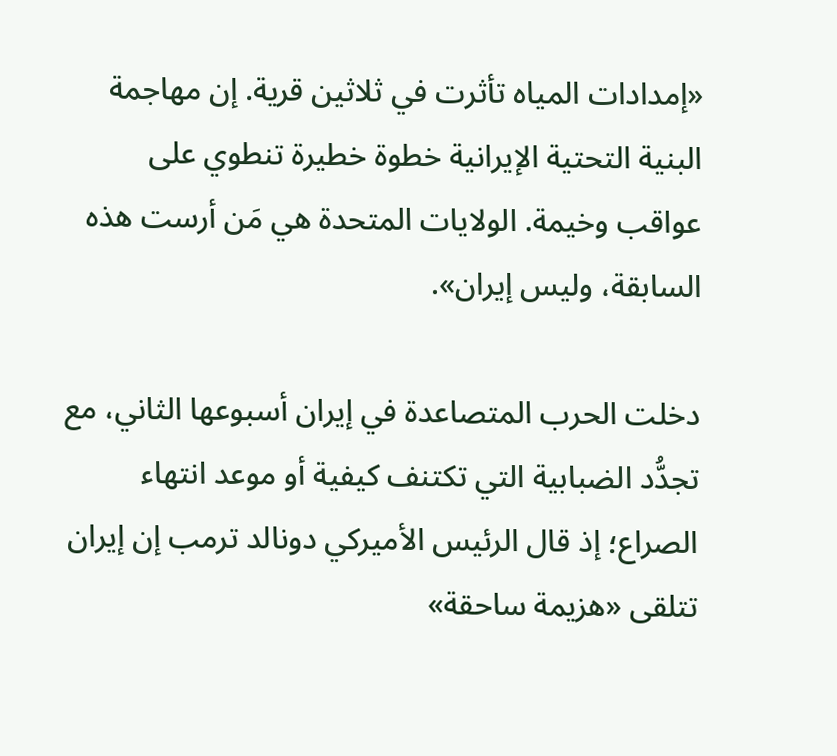«إمدادات المياه تأثرت في ثلاثين قرية. إن مهاجمة البنية التحتية الإيرانية خطوة خطيرة تنطوي على عواقب وخيمة. الولايات المتحدة هي مَن أرست هذه السابقة، وليس إيران».

دخلت الحرب المتصاعدة في إيران أسبوعها الثاني، مع تجدُّد الضبابية التي تكتنف كيفية أو موعد انتهاء الصراع؛ إذ قال الرئيس الأميركي دونالد ترمب إن إيران تتلقى «هزيمة ساحقة»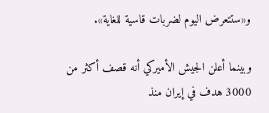و«ستتعرض اليوم لضربات قاسية للغاية».

وبينما أعلن الجيش الأميركي أنه قصف أكثر من 3000 هدف في إيران منذ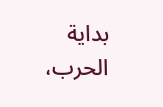بداية الحرب،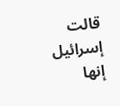قالت إسرائيل إنها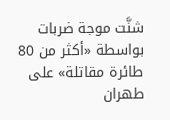شنَّت موجة ضربات بواسطة «أكثر من 80 طائرة مقاتلة» على طهران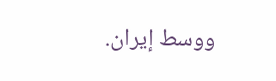ووسط إيران.